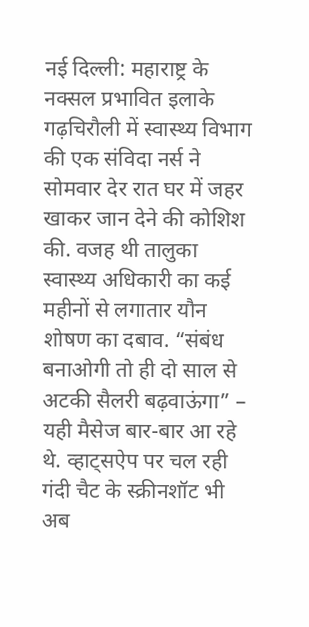नई दिल्ली: महाराष्ट्र के नक्सल प्रभावित इलाके गढ़चिरौली में स्वास्थ्य विभाग की एक संविदा नर्स ने सोमवार देर रात घर में जहर खाकर जान देने की कोशिश की. वजह थी तालुका स्वास्थ्य अधिकारी का कई महीनों से लगातार यौन शोषण का दबाव. “संबंध बनाओगी तो ही दो साल से अटकी सैलरी बढ़वाऊंगा” – यही मैसेज बार-बार आ रहे थे. व्हाट्सऐप पर चल रही गंदी चैट के स्क्रीनशॉट भी अब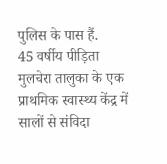पुलिस के पास हैं.
45 वर्षीय पीड़िता मुलचेरा तालुका के एक प्राथमिक स्वास्थ्य केंद्र में सालों से संविदा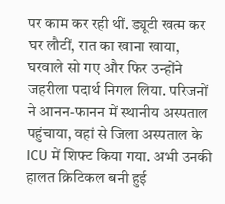पर काम कर रही थीं. ड्यूटी खत्म कर घर लौटीं, रात का खाना खाया, घरवाले सो गए और फिर उन्होंने जहरीला पदार्थ निगल लिया. परिजनों ने आनन-फानन में स्थानीय अस्पताल पहुंचाया, वहां से जिला अस्पताल के ICU में शिफ्ट किया गया. अभी उनकी हालत क्रिटिकल बनी हुई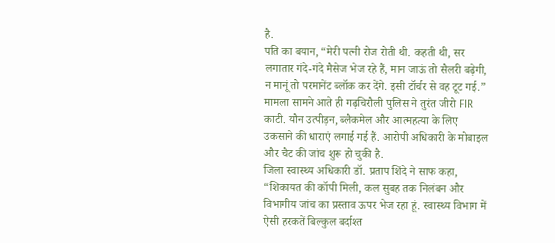है.
पति का बयान, “मेरी पत्नी रोज रोती थी. कहती थी, सर लगातार गंदे-गंदे मैसेज भेज रहे हैं, मान जाऊं तो सैलरी बढ़ेगी, न मानूं तो परमानेंट ब्लॉक कर देंगे. इसी टॉर्चर से वह टूट गई.” मामला सामने आते ही गढ़चिरौली पुलिस ने तुरंत जीरो FIR काटी. यौन उत्पीड़न, ब्लैकमेल और आत्महत्या के लिए उकसाने की धाराएं लगाई गई हैं. आरोपी अधिकारी के मोबाइल और चैट की जांच शुरू हो चुकी है.
जिला स्वास्थ्य अधिकारी डॉ. प्रताप शिंदे ने साफ कहा, “शिकायत की कॉपी मिली, कल सुबह तक निलंबन और विभागीय जांच का प्रस्ताव ऊपर भेज रहा हूं. स्वास्थ्य विभाग में ऐसी हरकतें बिल्कुल बर्दाश्त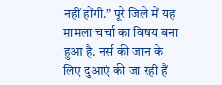नहीं होंगी.” पूरे जिले में यह मामला चर्चा का विषय बना हुआ है. नर्स की जान के लिए दुआएं की जा रही हैं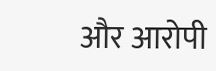और आरोपी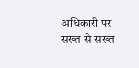अधिकारी पर सख्त से सख्त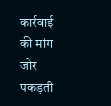कार्रवाई की मांग जोर पकड़ती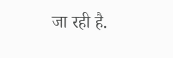जा रही है.